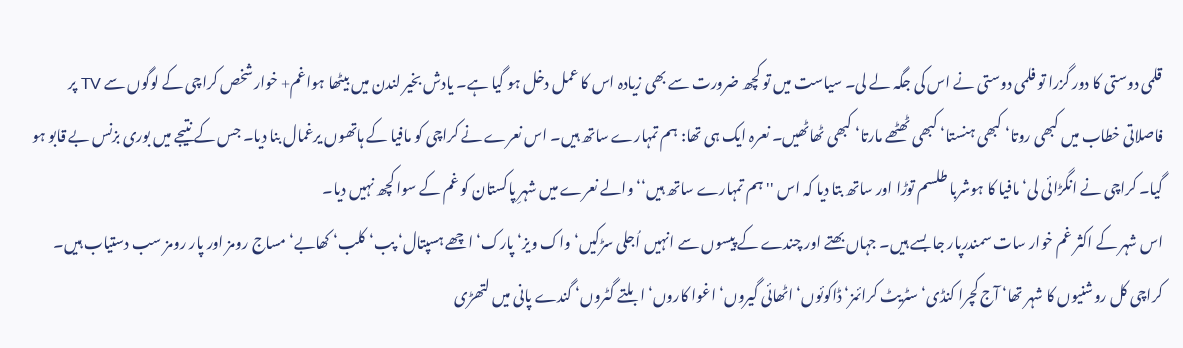قلمی دوستی کا دور گزرا تو فلمی دوستی نے اس کی جگہ لے لی۔ سیاست میں تو کچھ ضرورت سے بھی زیادہ اس کا عمل دخل ہو گیا ہے۔ یادش بخیر لندن میں بیٹھا ہواغم+ خوارشخص کراچی کے لوگوں سے TV پر فاصلاتی خطاب میں کبھی روتا‘ کبھی ہنستا‘ کبھی ٹھٹھے مارتا‘ کبھی ٹھاٹھیں۔ نعرہ ایک ہی تھا: ہم تمہارے ساتھ ہیں۔ اس نعرے نے کراچی کو مافیا کے ہاتھوں یرغمال بنا دیا۔ جس کے نتیجے میں بوری بزنس بے قابو ہو گیا۔ کراچی نے انگڑائی لی‘مافیا کا ہوشربا طلسم توڑا اور ساتھ بتا دیا کہ اس ''ہم تمہارے ساتھ ہیں‘‘ والے نعرے میں شہرِ پاکستان کو غم کے سوا کچھ نہیں دیا۔
اس شہر کے اکثر غم خوار سات سمندرپار جا بسے ہیں۔ جہاں بھتے اور چندے کے پیسوں سے انہیں اُجلی سڑکیں‘ واک ویز‘ پارک‘ اچھے ہسپتال‘ پب‘ کلب‘ کھابے‘ مساج رومز اور پار رومز سب دستیاب ہیں۔ کراچی کل روشنیوں کا شہر تھا‘ آج کچرا کنڈی‘ سٹریٹ کرائمز‘ ڈاکوئوں‘ اٹھائی گیروں‘ اغوا کاروں‘ ابلتے گٹروں‘ گندے پانی میں لتھڑی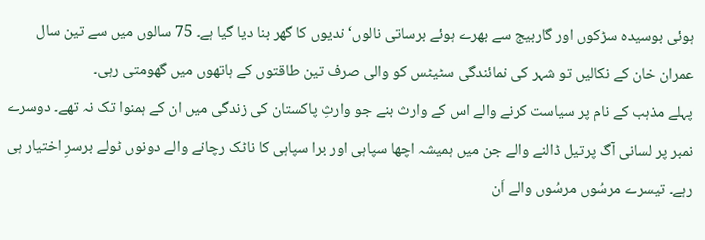ہوئی بوسیدہ سڑکوں اور گاربیج سے بھرے ہوئے برساتی نالوں‘ ندیوں کا گھر بنا دیا گیا ہے۔ 75 سالوں میں سے تین سال عمران خان کے نکالیں تو شہر کی نمائندگی سٹیٹس کو والی صرف تین طاقتوں کے ہاتھوں میں گھومتی رہی۔
پہلے مذہب کے نام پر سیاست کرنے والے اس کے وارث بنے جو وارثِ پاکستان کی زندگی میں ان کے ہمنوا تک نہ تھے۔ دوسرے نمبر پر لسانی آگ پرتیل ڈالنے والے جن میں ہمیشہ اچھا سپاہی اور برا سپاہی کا ناٹک رچانے والے دونوں ٹولے برسرِ اختیار ہی رہے۔ تیسرے مرسُوں مرسُوں والے اَن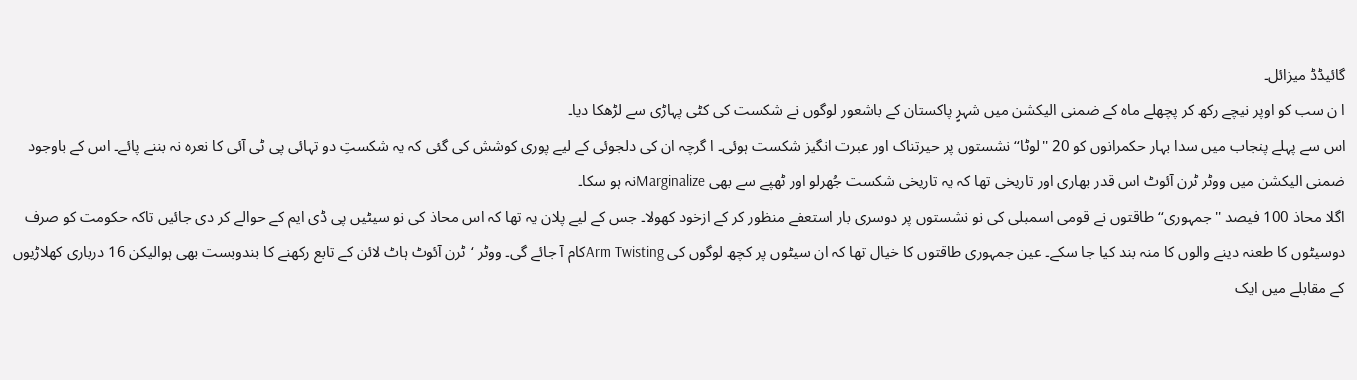گائیڈڈ میزائل۔
ا ن سب کو اوپر نیچے رکھ کر پچھلے ماہ کے ضمنی الیکشن میں شہرٍ پاکستان کے باشعور لوگوں نے شکست کی کٹی پہاڑی سے لڑھکا دیا۔
اس سے پہلے پنجاب میں سدا بہار حکمرانوں کو 20 ''لوٹا‘‘ نشستوں پر حیرتناک اور عبرت انگیز شکست ہوئی۔ ا گرچہ ان کی دلجوئی کے لیے پوری کوشش کی گئی کہ یہ شکستِ دو تہائی پی ٹی آئی کا نعرہ نہ بننے پائے۔ اس کے باوجود ضمنی الیکشن میں ووٹر ٹرن آئوٹ اس قدر بھاری اور تاریخی تھا کہ یہ تاریخی شکست جُھرلو اور ٹھپے سے بھی Marginalizeنہ ہو سکا۔
اگلا محاذ 100 فیصد ''جمہوری‘‘ طاقتوں نے قومی اسمبلی کی نو نشستوں پر دوسری بار استعفے منظور کر کے ازخود کھولا۔ جس کے لیے پلان یہ تھا کہ اس محاذ کی نو سیٹیں پی ڈی ایم کے حوالے کر دی جائیں تاکہ حکومت کو صرف دوسیٹوں کا طعنہ دینے والوں کا منہ بند کیا جا سکے۔ عین جمہوری طاقتوں کا خیال تھا کہ ان سیٹوں پر کچھ لوگوں کی Arm Twistingکام آ جائے گی۔ ووٹر ‘ٹرن آئوٹ ہاٹ لائن کے تابع رکھنے کا بندوبست بھی ہوالیکن 16 درباری کھلاڑیوں کے مقابلے میں ایک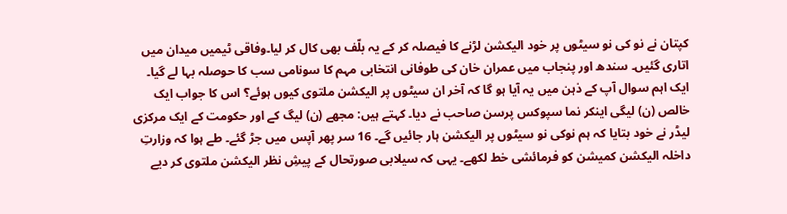کپتان نے نو کی نو سیٹوں پر خود الیکشن لڑنے کا فیصلہ کر کے یہ بلّف بھی کال کر لیا۔وفاقی ٹیمیں میدان میں اتاری گئیں۔ سندھ اور پنجاب میں عمران خان کی طوفانی انتخابی مہم کا سونامی سب کا حوصلہ بہا لے گیا۔
ایک اہم سوال آپ کے ذہن میں یہ آیا ہو گا کہ آخر ان سیٹوں پر الیکشن ملتوی کیوں ہوئے؟ اس کا جواب ایک خالص (ن) لیگی اینکر نما سپوکس پرسن صاحب نے دیا۔ کہتے ہیں: مجھے (ن) لیگ کے اور حکومت کے ایک مرکزی لیڈر نے خود بتایا کہ ہم نوکی نو سیٹوں پر الیکشن ہار جائیں گے۔ 16 سر پھر آپس میں جڑ گئے۔ طے ہوا کہ وزارتِ داخلہ الیکشن کمیشن کو فرمائشی خط لکھے۔ یہی کہ سیلابی صورتحال کے پیشِ نظر الیکشن ملتوی کر دیے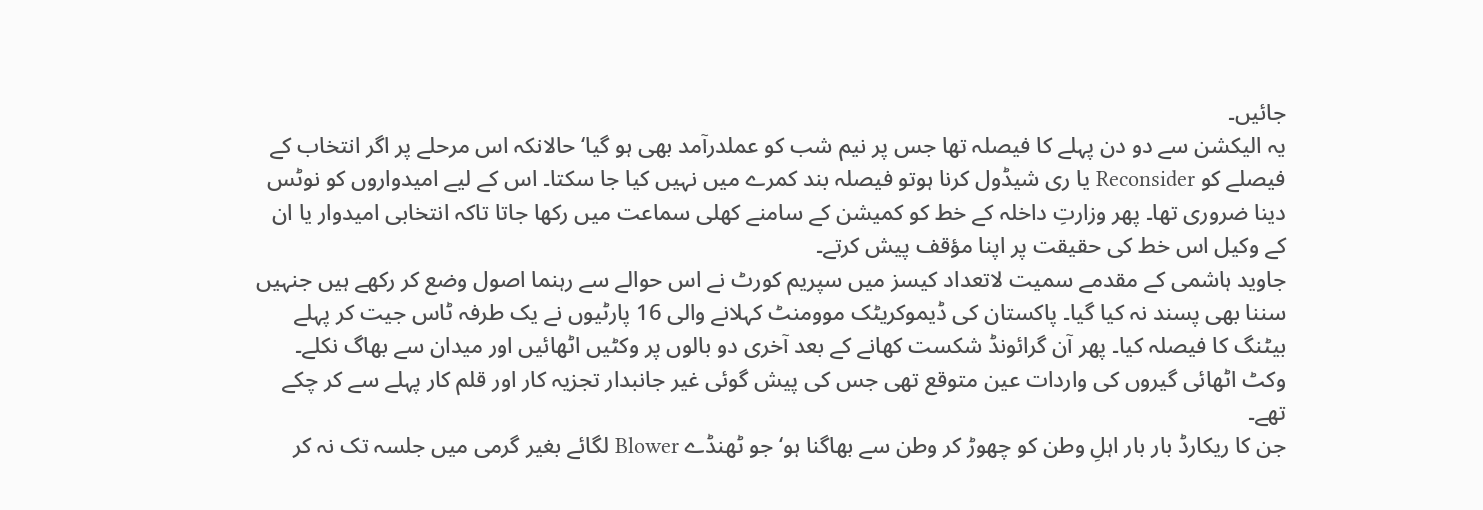جائیں۔
یہ الیکشن سے دو دن پہلے کا فیصلہ تھا جس پر نیم شب کو عملدرآمد بھی ہو گیا‘ حالانکہ اس مرحلے پر اگر انتخاب کے فیصلے کو Reconsider یا ری شیڈول کرنا ہوتو فیصلہ بند کمرے میں نہیں کیا جا سکتا۔ اس کے لیے امیدواروں کو نوٹس دینا ضروری تھا۔ پھر وزارتِ داخلہ کے خط کو کمیشن کے سامنے کھلی سماعت میں رکھا جاتا تاکہ انتخابی امیدوار یا ان کے وکیل اس خط کی حقیقت پر اپنا مؤقف پیش کرتے۔
جاوید ہاشمی کے مقدمے سمیت لاتعداد کیسز میں سپریم کورٹ نے اس حوالے سے رہنما اصول وضع کر رکھے ہیں جنہیں سننا بھی پسند نہ کیا گیا۔ پاکستان کی ڈیموکریٹک موومنٹ کہلانے والی 16 پارٹیوں نے یک طرفہ ٹاس جیت کر پہلے بیٹنگ کا فیصلہ کیا۔ پھر آن گرائونڈ شکست کھانے کے بعد آخری دو بالوں پر وکٹیں اٹھائیں اور میدان سے بھاگ نکلے۔ وکٹ اٹھائی گیروں کی واردات عین متوقع تھی جس کی پیش گوئی غیر جانبدار تجزیہ کار اور قلم کار پہلے سے کر چکے تھے۔
جن کا ریکارڈ بار بار اہلِ وطن کو چھوڑ کر وطن سے بھاگنا ہو‘ جو ٹھنڈے Blower لگائے بغیر گرمی میں جلسہ تک نہ کر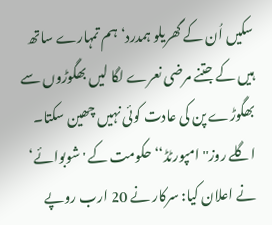سکیں اُن کے گھریلو ہمدرد‘ ہم تمہارے ساتھ ہیں کے جتنے مرضی نعرے لگا لیں بھگوڑوں سے بھگوڑے پن کی عادت کوئی نہیں چھین سکتا۔
اگلے روز'' امپورٹڈ‘‘ حکومت کے 'شوبوائے‘ نے اعلان کیا: سرکار نے 20 ارب روپے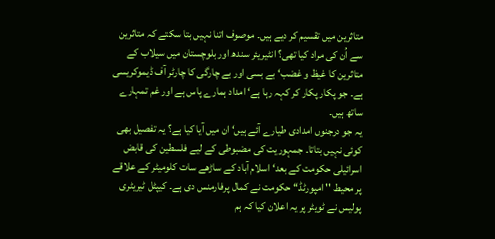متاثرین میں تقسیم کر دیے ہیں۔ موصوف اتنا نہیں بتا سکتے کہ متاثرین سے اُن کی مراد کیا تھی؟ انٹیریئر سندھ اور بلوچستان میں سیلاب کے متاثرین کا غیظ و غضب‘ بے بسی اور بے چارگی کا چارٹر آف ڈیموکریسی ہے۔ جو پکار پکار کر کہہ رہا ہے‘ امداد ہمارے پاس ہے اور غم تمہارے ساتھ ہیں۔
یہ جو درجنوں امدادی طیارے آئے ہیں‘ ان میں آیا کیا ہے؟ یہ تفصیل بھی کوئی نہیں بتاتا۔ جمہوریت کی مضبوطی کے لیے فلسطین کی قابض اسرائیلی حکومت کے بعد‘ اسلام آباد کے ساڑھے سات کلومیٹر کے علاقے پر محیط '' امپورٹڈ‘‘ حکومت نے کمال پرفارمنس دی ہے۔ کیپٹل ٹیریٹری پولیس نے ٹویٹر پر یہ اعلان کیا کہ ہم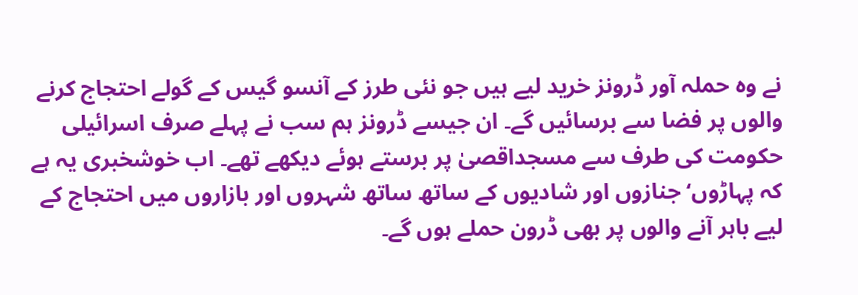نے وہ حملہ آور ڈرونز خرید لیے ہیں جو نئی طرز کے آنسو گیس کے گولے احتجاج کرنے والوں پر فضا سے برسائیں گے۔ ان جیسے ڈرونز ہم سب نے پہلے صرف اسرائیلی حکومت کی طرف سے مسجداقصیٰ پر برستے ہوئے دیکھے تھے۔ اب خوشخبری یہ ہے کہ پہاڑوں‘ جنازوں اور شادیوں کے ساتھ ساتھ شہروں اور بازاروں میں احتجاج کے لیے باہر آنے والوں پر بھی ڈرون حملے ہوں گے۔